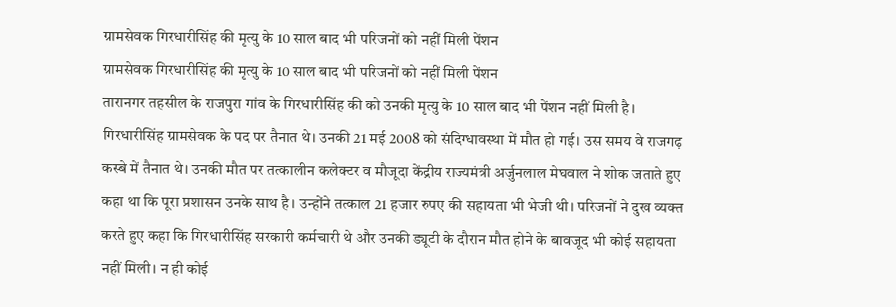ग्रामसेवक गिरधारीसिंह की मृत्यु के 10 साल बाद भी परिजनों को नहीं मिली पेंशन
ग्रामसेवक गिरधारीसिंह की मृत्यु के 10 साल बाद भी परिजनों को नहीं मिली पेंशन
तारानगर तहसील के राजपुरा गांव के गिरधारीसिंह की को उनकी मृत्यु के 10 साल बाद भी पेंशन नहीं मिली है। गिरधारीसिंह ग्रामसेवक के पद पर तैनात थे। उनकी 21 मई 2008 को संदिग्धावस्था में मौत हो गई। उस समय वे राजगढ़ कस्बे में तैनात थे। उनकी मौत पर तत्कालीन कलेक्टर व मौजूदा केंद्रीय राज्यमंत्री अर्जुनलाल मेघवाल ने शोक जताते हुए कहा था कि पूरा प्रशासन उनके साथ है। उन्होंने तत्काल 21 हजार रुपए की सहायता भी भेजी थी। परिजनों ने दुख व्यक्त करते हुए कहा कि गिरधारीसिंह सरकारी कर्मचारी थे और उनकी ड्यूटी के दौरान मौत होने के बावजूद भी कोई सहायता नहीं मिली। न ही कोई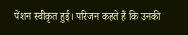पेंशन स्वीकृत हुई। परिजन कहते हैं कि उनकी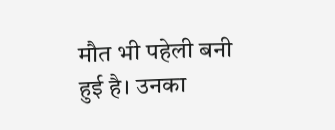मौत भी पहेली बनी हुई है। उनका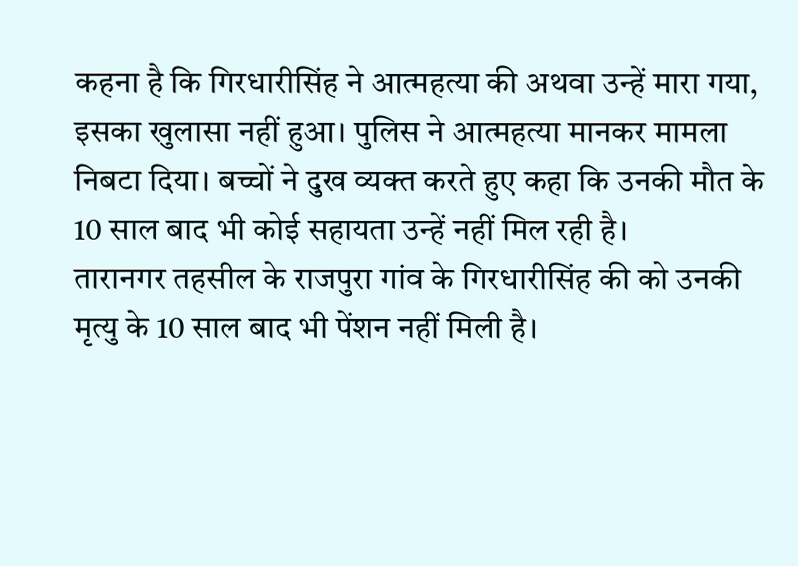कहना है कि गिरधारीसिंह ने आत्महत्या की अथवा उन्हें मारा गया, इसका खुलासा नहीं हुआ। पुलिस ने आत्महत्या मानकर मामला निबटा दिया। बच्चों ने दुख व्यक्त करते हुए कहा कि उनकी मौत के 10 साल बाद भी कोई सहायता उन्हें नहीं मिल रही है।
तारानगर तहसील के राजपुरा गांव के गिरधारीसिंह की को उनकी मृत्यु के 10 साल बाद भी पेंशन नहीं मिली है।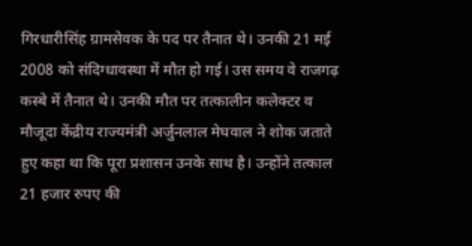गिरधारीसिंह ग्रामसेवक के पद पर तैनात थे। उनकी 21 मई 2008 को संदिग्धावस्था में मौत हो गई। उस समय वे राजगढ़ कस्बे में तैनात थे। उनकी मौत पर तत्कालीन कलेक्टर व मौजूदा केंद्रीय राज्यमंत्री अर्जुनलाल मेघवाल ने शोक जताते हुए कहा था कि पूरा प्रशासन उनके साथ है। उन्होंने तत्काल 21 हजार रुपए की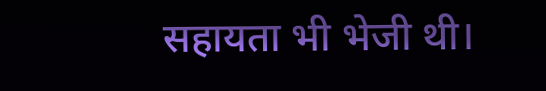सहायता भी भेजी थी।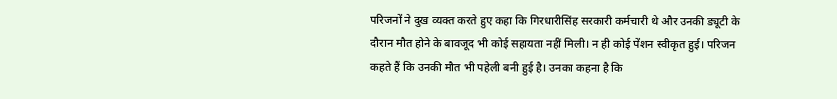परिजनों ने दुख व्यक्त करते हुए कहा कि गिरधारीसिंह सरकारी कर्मचारी थे और उनकी ड्यूटी के दौरान मौत होने के बावजूद भी कोई सहायता नहीं मिली। न ही कोई पेंशन स्वीकृत हुई। परिजन कहते हैं कि उनकी मौत भी पहेली बनी हुई है। उनका कहना है कि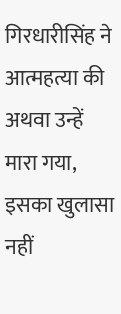गिरधारीसिंह ने आत्महत्या की अथवा उन्हें मारा गया, इसका खुलासा नहीं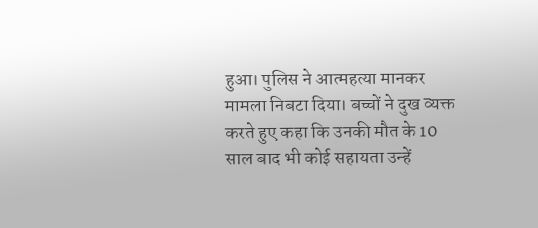हुआ। पुलिस ने आत्महत्या मानकर मामला निबटा दिया। बच्चों ने दुख व्यक्त करते हुए कहा कि उनकी मौत के 10 साल बाद भी कोई सहायता उन्हें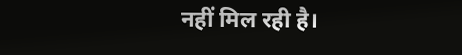नहीं मिल रही है।